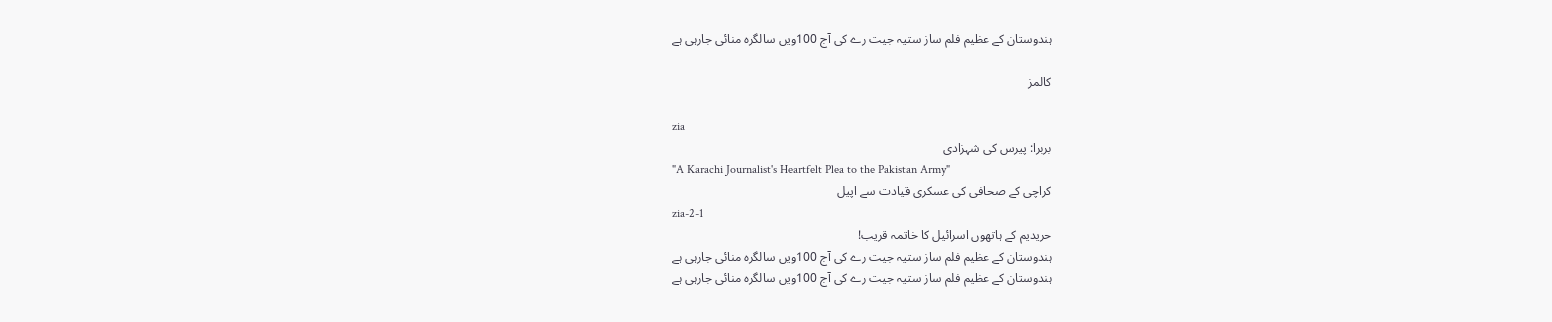ہندوستان کے عظیم فلم ساز ستیہ جیت رے کی آج 100ویں سالگرہ منائی جارہی ہے

کالمز

zia
بربرا: پیرس کی شہزادی
"A Karachi Journalist's Heartfelt Plea to the Pakistan Army"
کراچی کے صحافی کی عسکری قیادت سے اپیل
zia-2-1
حریدیم کے ہاتھوں اسرائیل کا خاتمہ قریب!
ہندوستان کے عظیم فلم ساز ستیہ جیت رے کی آج 100ویں سالگرہ منائی جارہی ہے
ہندوستان کے عظیم فلم ساز ستیہ جیت رے کی آج 100ویں سالگرہ منائی جارہی ہے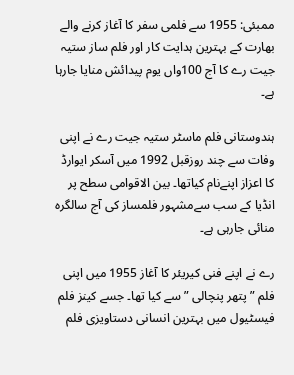ممبئی: 1955 سے فلمی سفر کا آغاز کرنے والے بھارت کے بہترین ہدایت کار اور فلم ساز ستیہ جیت رے کا آج 100واں یوم پیدائش منایا جارہا ہے۔

ہندوستانی فلم ماسٹر ستیہ جیت رے نے اپنی وفات سے چند روزقبل 1992 میں آسکر ایوارڈ کا اعزاز اپنےنام کیاتھا۔ بین الاقوامی سطح پر انڈیا کے سب سےمشہور فلمساز کی آج سالگرہ منائی جارہی ہے۔

رے نے اپنے فنی کیریئر کا آغاز 1955 میں اپنی فلم ” پتھر پنچالی ” سے کیا تھا۔ جسے کینز فلم فیسٹیول میں بہترین انسانی دستاویزی فلم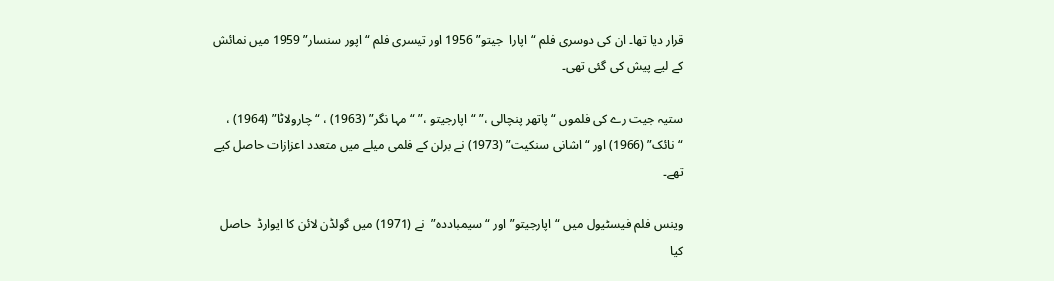قرار دیا تھا۔ ان کی دوسری فلم “اپارا  جیتو” 1956 اور تیسری فلم “اپور سنسار” 1959 میں نمائش کے لیے پیش کی گئی تھی۔

ستیہ جیت رے کی فلموں “پاتھر پنچالی ،” “اپارجیتو ،” “مہا نگر” (1963) ، “چارولاٹا” (1964) ، “نائک” (1966) اور “اشانی سنکیت” (1973) نے برلن کے فلمی میلے میں متعدد اعزازات حاصل کیے تھے۔

وینس فلم فیسٹیول میں “اپارجیتو” اور “سیمباددہ”  نے (1971) میں گولڈن لائن کا ایوارڈ  حاصل کیا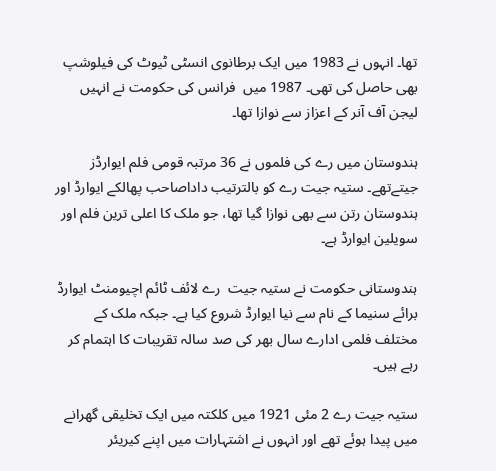تھا۔ انہوں نے 1983 میں ایک برطانوی انسٹی ٹیوٹ کی فیلوشپ بھی حاصل کی تھی۔ 1987 میں  فرانس کی حکومت نے انہیں لیجن آف آنر کے اعزاز سے نوازا تھا۔

ہندوستان میں رے کی فلموں نے 36 مرتبہ قومی فلم ایوارڈز  جیتےتھے۔ ستیہ جیت رے کو بالترتیب داداصاحب پھالکے ایوارڈ اور ہندوستان رتن سے بھی نوازا گیا تھا، جو ملک کا اعلی ترین فلم اور سویلین ایوارڈ ہے۔

ہندوستانی حکومت نے ستیہ جیت  رے لائف ٹائم اچیومنٹ ایوارڈ برائے سنیما کے نام سے نیا ایوارڈ شروع کیا ہے۔ جبکہ ملک کے مختلف فلمی ادارے سال بھر کی صد سالہ تقریبات کا اہتمام کر رہے ہیں۔

ستیہ جیت رے 2 مئی 1921 میں کلکتہ میں ایک تخلیقی گھرانے میں پیدا ہوئے تھے اور انہوں نے اشتہارات میں اپنے کیریئر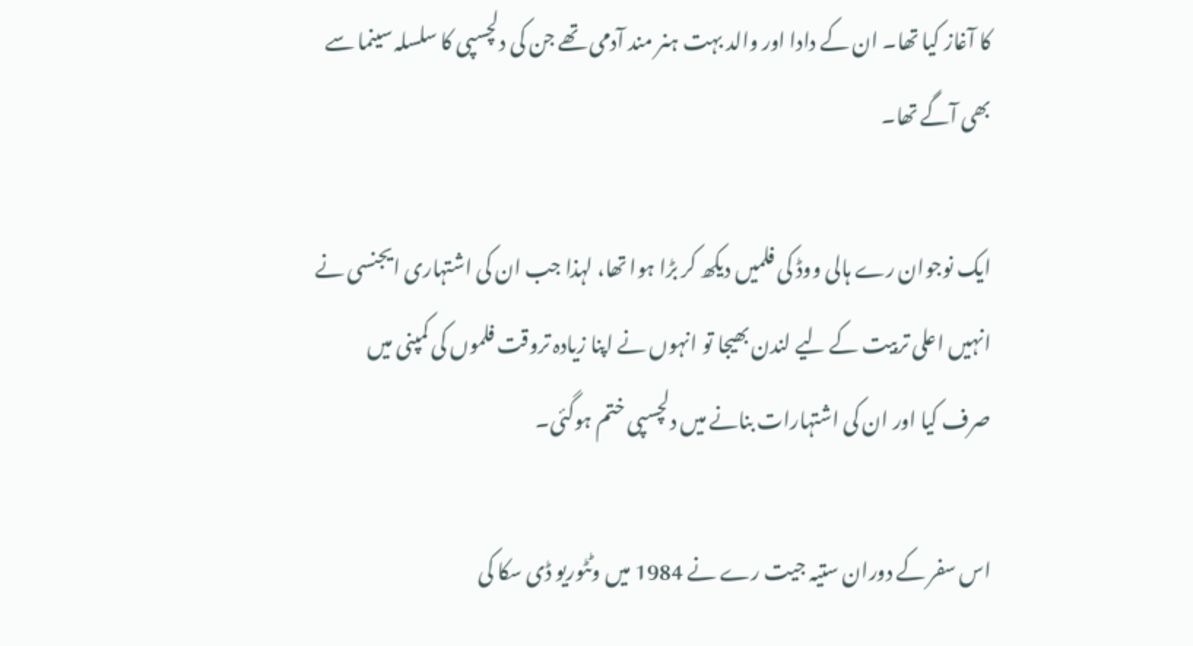کا آغاز کیا تھا۔ ان کے دادا اور والد بہت ہنر مند آدمی تھے جن کی دلچسپی کا سلسلہ سینما سے بھی آگے تھا۔

ایک نوجوان رے ہالی ووڈ کی فلمیں دیکھ کر بڑا ہوا تھا، لہذا جب ان کی اشتہاری ایجنسی نے انہیں اعلی تربیت کے لیے لندن بھیجا تو انہوں نے اپنا زیادہ تروقت فلموں کی کمپنی میں صرف کیا اور ان کی اشتہارات بنانے میں دلچسپی ختم ہوگئی۔

اس سفر کے دوران ستیہ جیت رے نے 1984 میں وٹٹوریو ڈی سکا کی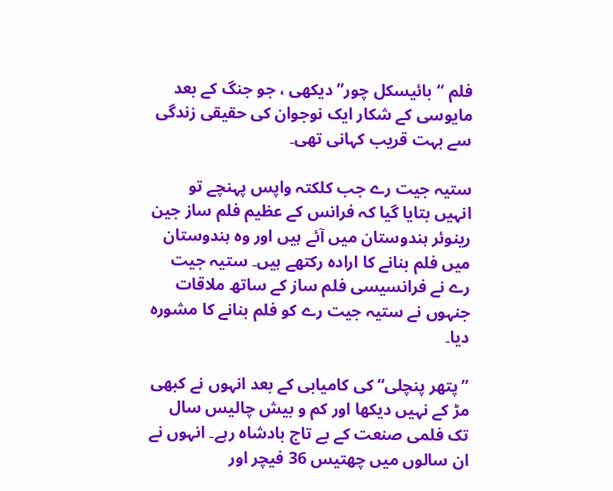فلم “بائیسکل چور” دیکھی ، جو جنگ کے بعد مایوسی کے شکار ایک نوجوان کی حقیقی زندگی سے بہت قریب کہانی تھی۔

ستیہ جیت رے جب کلکتہ واپس پہنچے تو انہیں بتایا گیا کہ فرانس کے عظیم فلم ساز جین رینوئر ہندوستان میں آئے ہیں اور وہ ہندوستان میں فلم بنانے کا ارادہ رکتھے ہیں۔ ستیہ جیت رے نے فرانسیسی فلم ساز کے ساتھ ملاقات جنہوں نے ستیہ جیت رے کو فلم بنانے کا مشورہ دیا۔

”پتھر پنچلی“ کی کامیابی کے بعد انہوں نے کبھی مڑ کے نہیں دیکھا اور کم و بیش چالیس سال تک فلمی صنعت کے بے تاج بادشاہ رہے۔ انہوں نے ان سالوں میں چھتیس 36 فیچر اور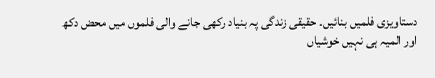دستاویزی فلمیں بنائیں۔ حقیقی زندگی پہ بنیاد رکھی جانے والی فلموں میں محض دکھ اور المیہ ہی نہیں خوشیاں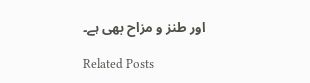اور طنز و مزاح بھی ہے۔

Related Posts